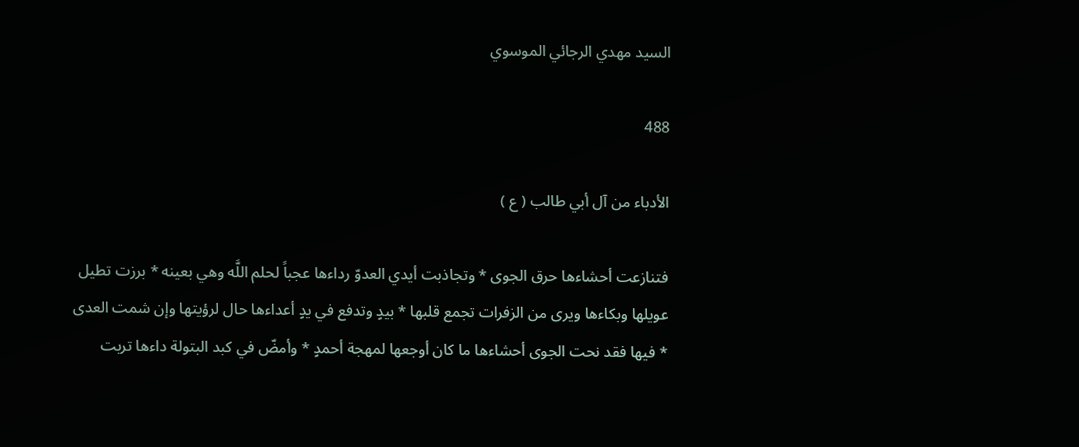السيد مهدي الرجائي الموسوي

488

الأدباء من آل أبي طالب ( ع )

فتنازعت أحشاءها حرق الجوى * وتجاذبت أيدي العدوّ رداءها عجباً لحلم اللَّه وهي بعينه * برزت تطيل عويلها وبكاءها ويرى من الزفرات تجمع قلبها * بيدٍ وتدفع في يدٍ أعداءها حال لرؤيتها وإن شمت العدى * فيها فقد نحت الجوى أحشاءها ما كان أوجعها لمهجة أحمدٍ * وأمضّ في كبد البتولة داءها تربت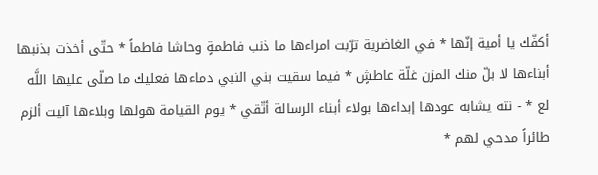أكفّك يا أمية إنّها * في الغاضرية ترّبت امراءها ما ذنب فاطمةٍ وحاشا فاطماً * حتّى أخذت بذنبها أبناءها لا بلّ منك المزن غلّة عاطشٍ * فيما سقيت بني النبي دماءها فعليك ما صلّى عليها اللَّه لع * - نته يشابه عودها إبداءها بولاء أبناء الرسالة أتّقي * يوم القيامة هولها وبلاءها آليت ألزم طائراً مدحي لهم *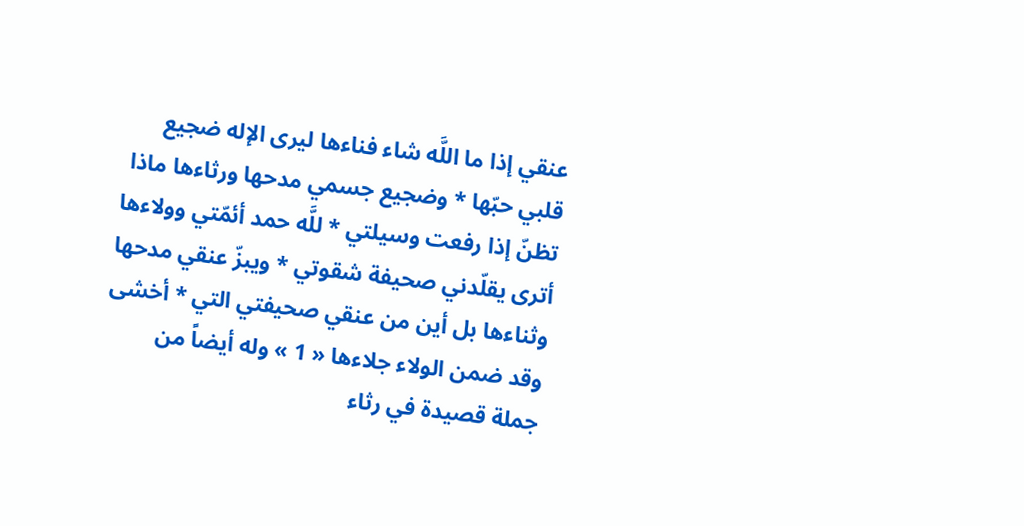عنقي إذا ما اللَّه شاء فناءها ليرى الإله ضجيع قلبي حبّها * وضجيع جسمي مدحها ورثاءها ماذا تظنّ إذا رفعت وسيلتي * للَّه حمد أئمّتي وولاءها أترى يقلّدني صحيفة شقوتي * ويبزّ عنقي مدحها وثناءها بل أين من عنقي صحيفتي التي * أخشى وقد ضمن الولاء جلاءها « 1 » وله أيضاً من جملة قصيدة في رثاء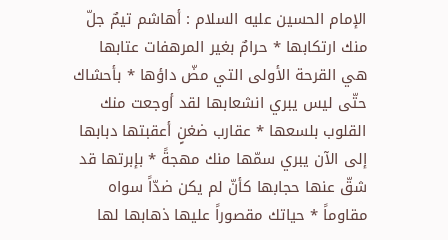الإمام الحسين عليه السلام : أهاشم تيمٌ جلّ منك ارتكابها * حرامٌ بغير المرهفات عتابها هي القرحة الأولى التي مضّ داؤها * بأحشاك حتّى ليس يبري انشعابها لقد أوجعت منك القلوب بلسعها * عقارب ضغنٍ أعقبتها دبابها إلى الآن يبري سمّها منك مهجةً * بإبرتها قد شقّ عنها حجابها كأنّ لم يكن ضدّاً سواه مقاوماً * حياتك مقصوراً عليها ذهابها لها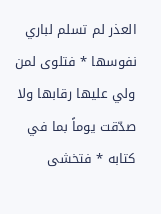العذر لم تسلم لباري نفوسها * فتلوى لمن ولي عليها رقابها ولا صدّقت يوماً بما في كتابه * فتخشى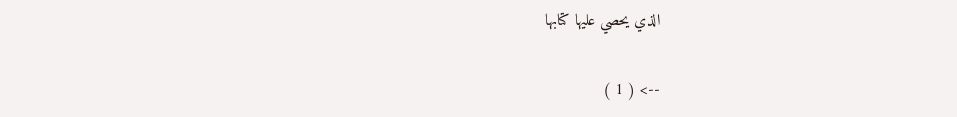الذي يحصي عليها كتابها

--> ( 1 )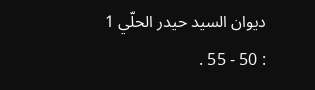ديوان السيد حيدر الحلّي 1 : 50 - 55 .